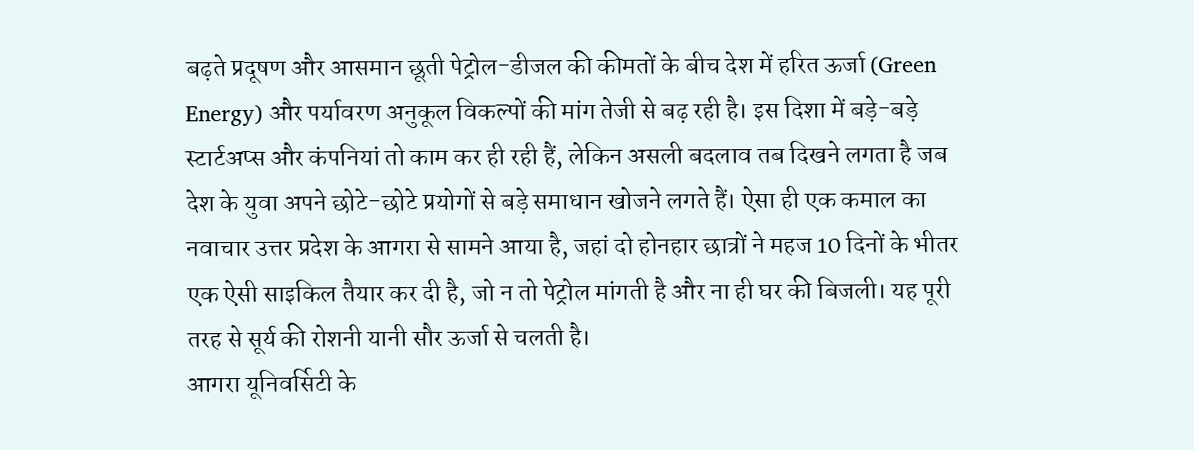बढ़ते प्रदूषण और आसमान छूती पेट्रोल-डीजल की कीमतों के बीच देश में हरित ऊर्जा (Green Energy) और पर्यावरण अनुकूल विकल्पों की मांग तेजी से बढ़ रही है। इस दिशा में बड़े-बड़े स्टार्टअप्स और कंपनियां तो काम कर ही रही हैं, लेकिन असली बदलाव तब दिखने लगता है जब देश के युवा अपने छोटे-छोटे प्रयोगों से बड़े समाधान खोजने लगते हैं। ऐसा ही एक कमाल का नवाचार उत्तर प्रदेश के आगरा से सामने आया है, जहां दो होनहार छात्रों ने महज 10 दिनों के भीतर एक ऐसी साइकिल तैयार कर दी है, जो न तो पेट्रोल मांगती है और ना ही घर की बिजली। यह पूरी तरह से सूर्य की रोशनी यानी सौर ऊर्जा से चलती है।
आगरा यूनिवर्सिटी के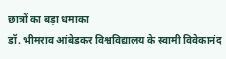छात्रों का बड़ा धमाका
डॉ. भीमराव आंबेडकर विश्वविद्यालय के स्वामी विवेकानंद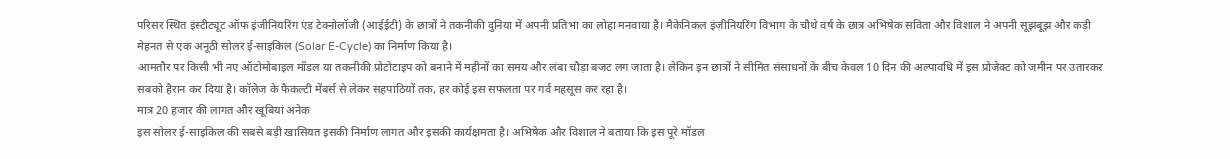परिसर स्थित इंस्टीट्यूट ऑफ इंजीनियरिंग एंड टेक्नोलॉजी (आईईटी) के छात्रों ने तकनीकी दुनिया में अपनी प्रतिभा का लोहा मनवाया है। मैकेनिकल इंजीनियरिंग विभाग के चौथे वर्ष के छात्र अभिषेक सविता और विशाल ने अपनी सूझबूझ और कड़ी मेहनत से एक अनूठी सोलर ई-साइकिल (Solar E-Cycle) का निर्माण किया है।
आमतौर पर किसी भी नए ऑटोमोबाइल मॉडल या तकनीकी प्रोटोटाइप को बनाने में महीनों का समय और लंबा चौड़ा बजट लग जाता है। लेकिन इन छात्रों ने सीमित संसाधनों के बीच केवल 10 दिन की अल्पावधि में इस प्रोजेक्ट को जमीन पर उतारकर सबको हैरान कर दिया है। कॉलेज के फैकल्टी मेंबर्स से लेकर सहपाठियों तक, हर कोई इस सफलता पर गर्व महसूस कर रहा है।
मात्र 20 हजार की लागत और खूबियां अनेक
इस सोलर ई-साइकिल की सबसे बड़ी खासियत इसकी निर्माण लागत और इसकी कार्यक्षमता है। अभिषेक और विशाल ने बताया कि इस पूरे मॉडल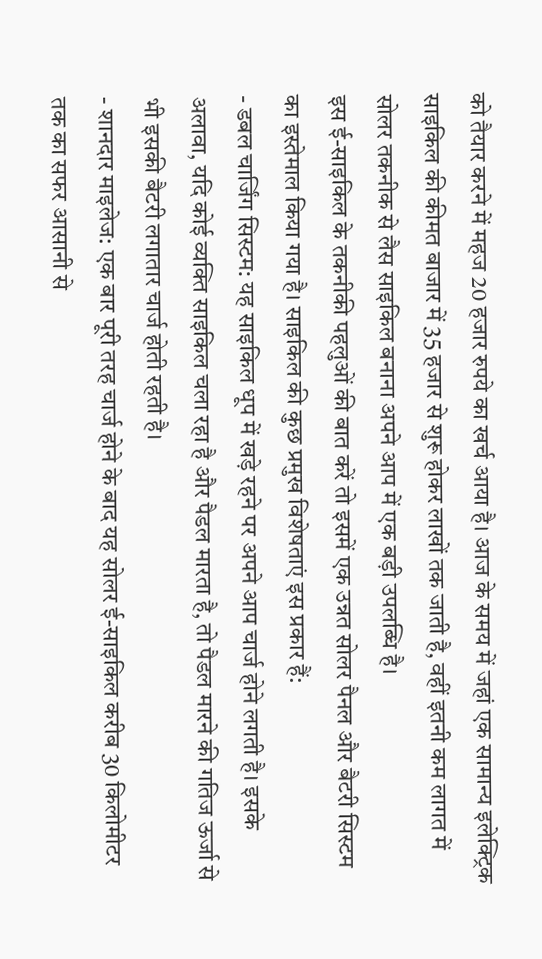को तैयार करने में महज 20 हजार रुपये का खर्च आया है। आज के समय में जहां एक सामान्य इलेक्ट्रिक साइकिल की कीमत बाजार में 35 हजार से शुरू होकर लाखों तक जाती है, वहीं इतनी कम लागत में सोलर तकनीक से लैस साइकिल बनाना अपने आप में एक बड़ी उपलब्धि है।
इस ई-साइकिल के तकनीकी पहलुओं की बात करें तो इसमें एक उन्नत सोलर पैनल और बैटरी सिस्टम का इस्तेमाल किया गया है। साइकिल की कुछ प्रमुख विशेषताएं इस प्रकार हैं:
- डबल चार्जिंग सिस्टम: यह साइकिल धूप में खड़े रहने पर अपने आप चार्ज होने लगती है। इसके अलावा, यदि कोई व्यक्ति साइकिल चला रहा है और पैडल मारता है, तो पैडल मारने की गतिज ऊर्जा से भी इसकी बैटरी लगातार चार्ज होती रहती है।
- शानदार माइलेज: एक बार पूरी तरह चार्ज होने के बाद यह सोलर ई-साइकिल करीब 30 किलोमीटर तक का सफर आसानी से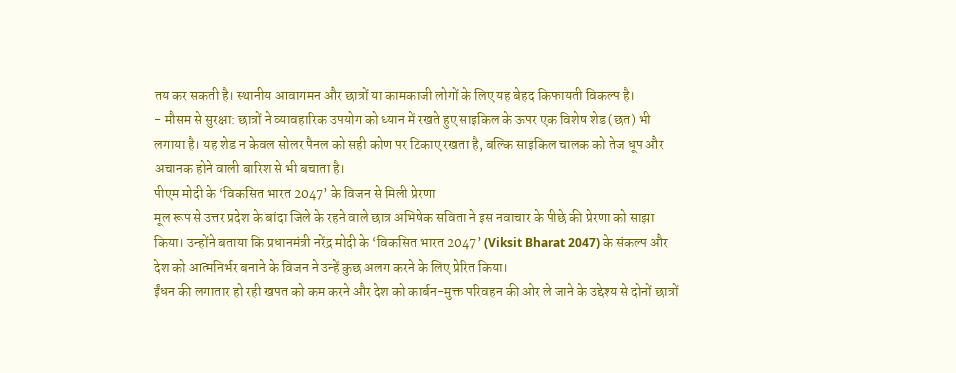तय कर सकती है। स्थानीय आवागमन और छात्रों या कामकाजी लोगों के लिए यह बेहद किफायती विकल्प है।
- मौसम से सुरक्षा: छात्रों ने व्यावहारिक उपयोग को ध्यान में रखते हुए साइकिल के ऊपर एक विशेष शेड (छत) भी लगाया है। यह शेड न केवल सोलर पैनल को सही कोण पर टिकाए रखता है, बल्कि साइकिल चालक को तेज धूप और अचानक होने वाली बारिश से भी बचाता है।
पीएम मोदी के ‘विकसित भारत 2047’ के विजन से मिली प्रेरणा
मूल रूप से उत्तर प्रदेश के बांदा जिले के रहने वाले छात्र अभिषेक सविता ने इस नवाचार के पीछे की प्रेरणा को साझा किया। उन्होंने बताया कि प्रधानमंत्री नरेंद्र मोदी के ‘विकसित भारत 2047’ (Viksit Bharat 2047) के संकल्प और देश को आत्मनिर्भर बनाने के विजन ने उन्हें कुछ अलग करने के लिए प्रेरित किया।
ईंधन की लगातार हो रही खपत को कम करने और देश को कार्बन-मुक्त परिवहन की ओर ले जाने के उद्देश्य से दोनों छात्रों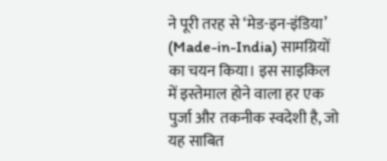ने पूरी तरह से ‘मेड-इन-इंडिया’ (Made-in-India) सामग्रियों का चयन किया। इस साइकिल में इस्तेमाल होने वाला हर एक पुर्जा और तकनीक स्वदेशी है, जो यह साबित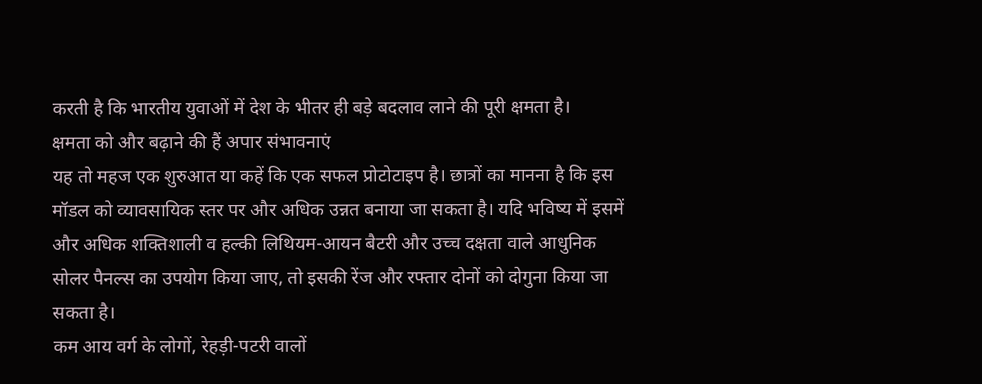करती है कि भारतीय युवाओं में देश के भीतर ही बड़े बदलाव लाने की पूरी क्षमता है।
क्षमता को और बढ़ाने की हैं अपार संभावनाएं
यह तो महज एक शुरुआत या कहें कि एक सफल प्रोटोटाइप है। छात्रों का मानना है कि इस मॉडल को व्यावसायिक स्तर पर और अधिक उन्नत बनाया जा सकता है। यदि भविष्य में इसमें और अधिक शक्तिशाली व हल्की लिथियम-आयन बैटरी और उच्च दक्षता वाले आधुनिक सोलर पैनल्स का उपयोग किया जाए, तो इसकी रेंज और रफ्तार दोनों को दोगुना किया जा सकता है।
कम आय वर्ग के लोगों, रेहड़ी-पटरी वालों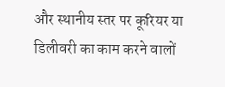और स्थानीय स्तर पर कूरियर या डिलीवरी का काम करने वालों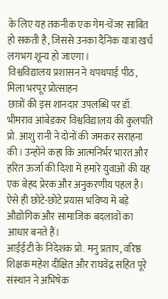के लिए यह तकनीक एक गेम-चेंजर साबित हो सकती है, जिससे उनका दैनिक यात्रा खर्च लगभग शून्य हो जाएगा।
विश्वविद्यालय प्रशासन ने थपथपाई पीठ, मिला भरपूर प्रोत्साहन
छात्रों की इस शानदार उपलब्धि पर डॉ. भीमराव आंबेडकर विश्वविद्यालय की कुलपति प्रो. आशु रानी ने दोनों की जमकर सराहना की। उन्होंने कहा कि आत्मनिर्भर भारत और हरित ऊर्जा की दिशा में हमारे युवाओं की यह एक बेहद प्रेरक और अनुकरणीय पहल है। ऐसे ही छोटे-छोटे प्रयास भविष्य में बड़े औद्योगिक और सामाजिक बदलावों का आधार बनते हैं।
आईईटी के निदेशक प्रो. मनु प्रताप, वरिष्ठ शिक्षक महेश दीक्षित और राघवेंद्र सहित पूरे संस्थान ने अभिषेक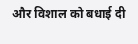और विशाल को बधाई दी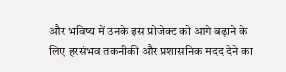और भविष्य में उनके इस प्रोजेक्ट को आगे बढ़ाने के लिए हरसंभव तकनीकी और प्रशासनिक मदद देने का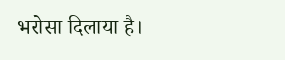भरोसा दिलाया है।